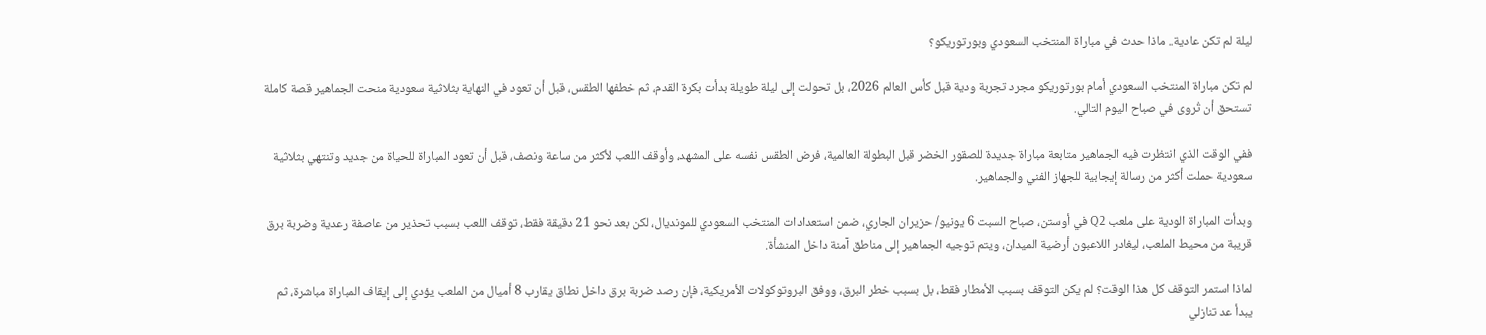ليلة لم تكن عادية.. ماذا حدث في مباراة المنتخب السعودي وبورتوريكو؟

لم تكن مباراة المنتخب السعودي أمام بورتوريكو مجرد تجربة ودية قبل كأس العالم 2026، بل تحولت إلى ليلة طويلة بدأت بكرة القدم، ثم خطفها الطقس، قبل أن تعود في النهاية بثلاثية سعودية منحت الجماهير قصة كاملة تستحق أن تُروى في صباح اليوم التالي.

ففي الوقت الذي انتظرت فيه الجماهير متابعة مباراة جديدة للصقور الخضر قبل البطولة العالمية، فرض الطقس نفسه على المشهد، وأوقف اللعب لأكثر من ساعة ونصف، قبل أن تعود المباراة للحياة من جديد وتنتهي بثلاثية سعودية حملت أكثر من رسالة إيجابية للجهاز الفني والجماهير.

وبدأت المباراة الودية على ملعب Q2 في أوستن، صباح السبت 6 يونيو/ حزيران الجاري، ضمن استعدادات المنتخب السعودي للمونديال، لكن بعد نحو 21 دقيقة فقط، توقف اللعب بسبب تحذير من عاصفة رعدية وضربة برق قريبة من محيط الملعب، ليغادر اللاعبون أرضية الميدان، ويتم توجيه الجماهير إلى مناطق آمنة داخل المنشأة.

لماذا استمر التوقف كل هذا الوقت؟ لم يكن التوقف بسبب الأمطار فقط، بل بسبب خطر البرق، ووفق البروتوكولات الأمريكية، فإن رصد ضربة برق داخل نطاق يقارب 8 أميال من الملعب يؤدي إلى إيقاف المباراة مباشرة، ثم يبدأ عد تنازلي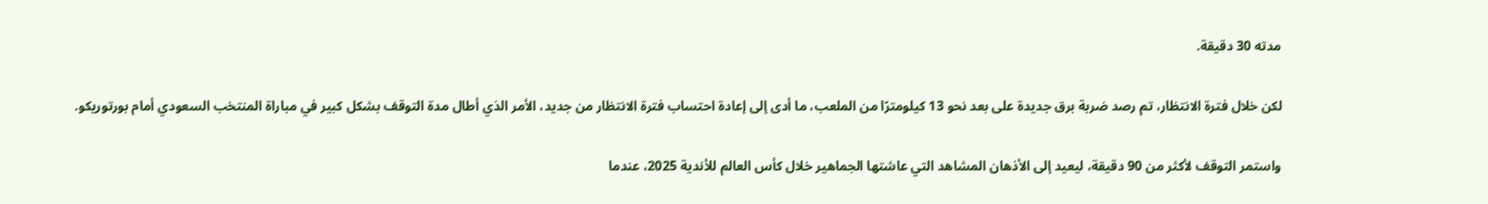مدته 30 دقيقة.

لكن خلال فترة الانتظار، تم رصد ضربة برق جديدة على بعد نحو 13 كيلومترًا من الملعب، ما أدى إلى إعادة احتساب فترة الانتظار من جديد، الأمر الذي أطال مدة التوقف بشكل كبير في مباراة المنتخب السعودي أمام بورتوريكو.

واستمر التوقف لأكثر من 90 دقيقة، ليعيد إلى الأذهان المشاهد التي عاشتها الجماهير خلال كأس العالم للأندية 2025، عندما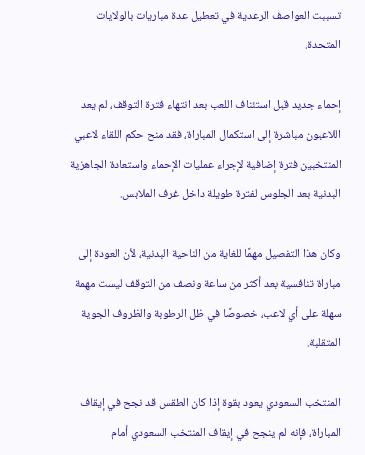تسببت العواصف الرعدية في تعطيل عدة مباريات بالولايات المتحدة.

إحماء جديد قبل استئناف اللعب بعد انتهاء فترة التوقف، لم يعد اللاعبون مباشرة إلى استكمال المباراة، فقد منح حكم اللقاء لاعبي المنتخبين فترة إضافية لإجراء عمليات الإحماء واستعادة الجاهزية البدنية بعد الجلوس لفترة طويلة داخل غرف الملابس.

وكان هذا التفصيل مهمًا للغاية من الناحية البدنية، لأن العودة إلى مباراة تنافسية بعد أكثر من ساعة ونصف من التوقف ليست مهمة سهلة على أي لاعب، خصوصًا في ظل الرطوبة والظروف الجوية المتقلبة.

المنتخب السعودي يعود بقوة إذا كان الطقس قد نجح في إيقاف المباراة، فإنه لم ينجح في إيقاف المنتخب السعودي أمام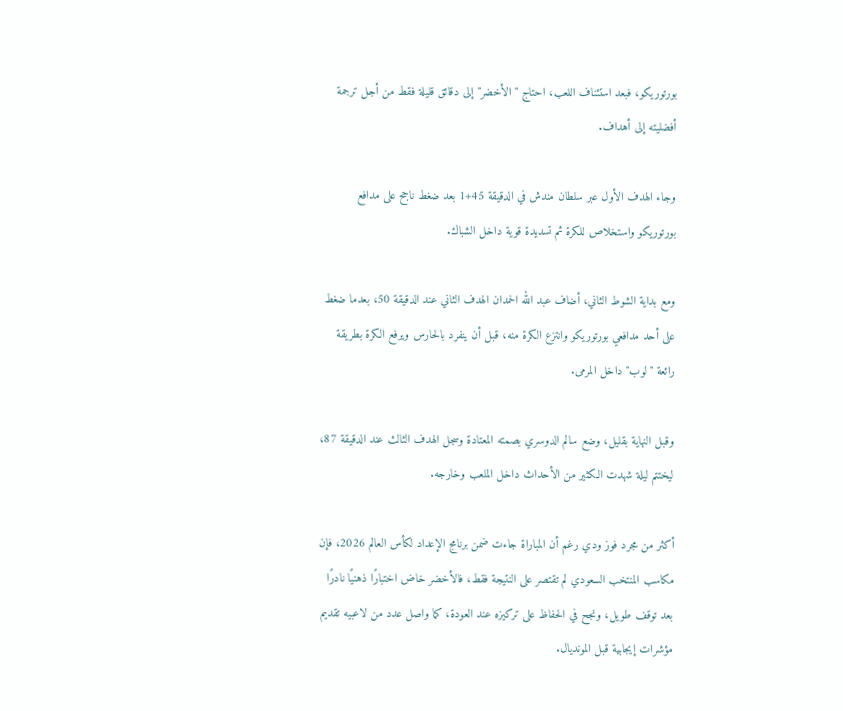بورتوريكو، فبعد استئناف اللعب، احتاج "الأخضر" إلى دقائق قليلة فقط من أجل ترجمة أفضليته إلى أهداف.

وجاء الهدف الأول عبر سلطان مندش في الدقيقة 45+1 بعد ضغط ناجح على مدافع بورتوريكو واستخلاص للكرة ثم تسديدة قوية داخل الشباك.

ومع بداية الشوط الثاني، أضاف عبد الله الحمدان الهدف الثاني عند الدقيقة 50، بعدما ضغط على أحد مدافعي بورتوريكو وانتزع الكرة منه، قبل أن ينفرد بالحارس ويرفع الكرة بطريقة رائعة "لوب" داخل المرمى.

وقبل النهاية بقليل، وضع سالم الدوسري بصمته المعتادة وسجل الهدف الثالث عند الدقيقة 87، ليختتم ليلة شهدت الكثير من الأحداث داخل الملعب وخارجه.

أكثر من مجرد فوز ودي رغم أن المباراة جاءت ضمن برنامج الإعداد لكأس العالم 2026، فإن مكاسب المنتخب السعودي لم تقتصر على النتيجة فقط، فالأخضر خاض اختبارًا ذهنيًا نادرًا بعد توقف طويل، ونجح في الحفاظ على تركيزه عند العودة، كما واصل عدد من لاعبيه تقديم مؤشرات إيجابية قبل المونديال.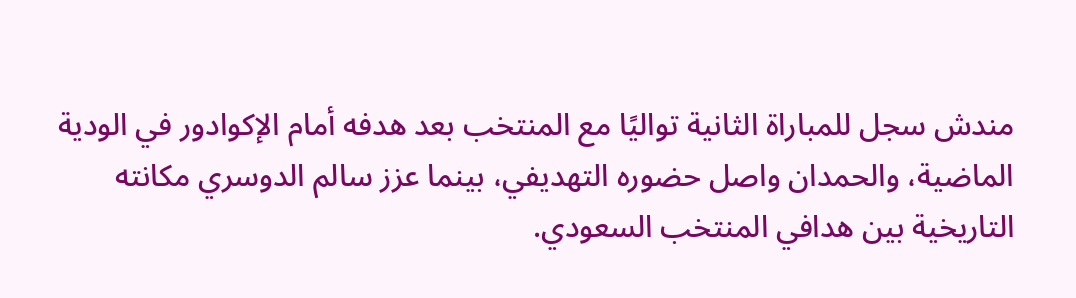مندش سجل للمباراة الثانية تواليًا مع المنتخب بعد هدفه أمام الإكوادور في الودية الماضية، والحمدان واصل حضوره التهديفي، بينما عزز سالم الدوسري مكانته التاريخية بين هدافي المنتخب السعودي.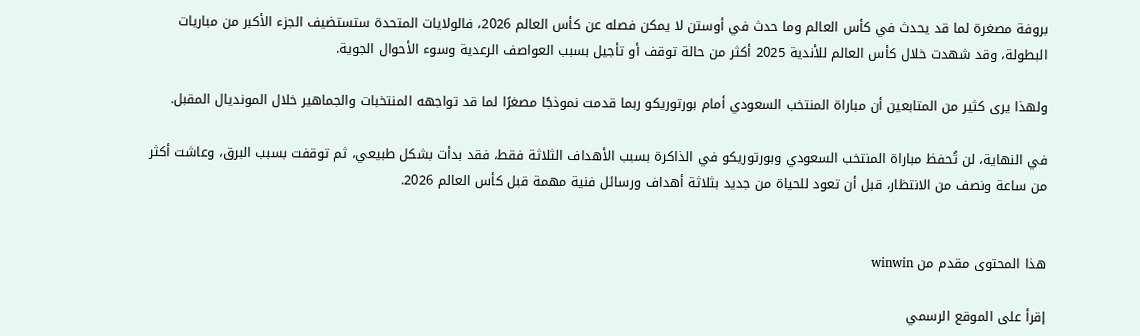بروفة مصغرة لما قد يحدث في كأس العالم وما حدث في أوستن لا يمكن فصله عن كأس العالم 2026، فالولايات المتحدة ستستضيف الجزء الأكبر من مباريات البطولة، وقد شهدت خلال كأس العالم للأندية 2025 أكثر من حالة توقف أو تأجيل بسبب العواصف الرعدية وسوء الأحوال الجوية.

ولهذا يرى كثير من المتابعين أن مباراة المنتخب السعودي أمام بورتوريكو ربما قدمت نموذجًا مصغرًا لما قد تواجهه المنتخبات والجماهير خلال المونديال المقبل.

في النهاية، لن تُحفظ مباراة المنتخب السعودي وبورتوريكو في الذاكرة بسبب الأهداف الثلاثة فقط، فقد بدأت بشكل طبيعي، ثم توقفت بسبب البرق، وعاشت أكثر من ساعة ونصف من الانتظار، قبل أن تعود للحياة من جديد بثلاثة أهداف ورسائل فنية مهمة قبل كأس العالم 2026.


هذا المحتوى مقدم من winwin

إقرأ على الموقع الرسمي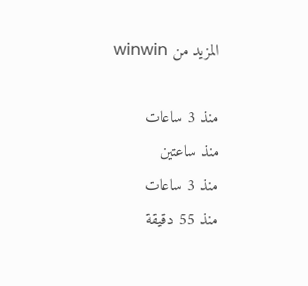المزيد من winwin

منذ 3 ساعات
منذ ساعتين
منذ 3 ساعات
منذ 55 دقيقة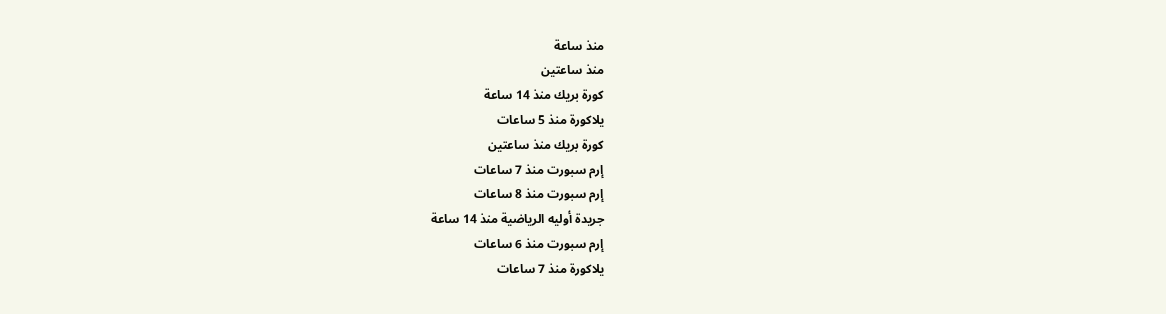منذ ساعة
منذ ساعتين
كورة بريك منذ 14 ساعة
يلاكورة منذ 5 ساعات
كورة بريك منذ ساعتين
إرم سبورت منذ 7 ساعات
إرم سبورت منذ 8 ساعات
جريدة أوليه الرياضية منذ 14 ساعة
إرم سبورت منذ 6 ساعات
يلاكورة منذ 7 ساعات